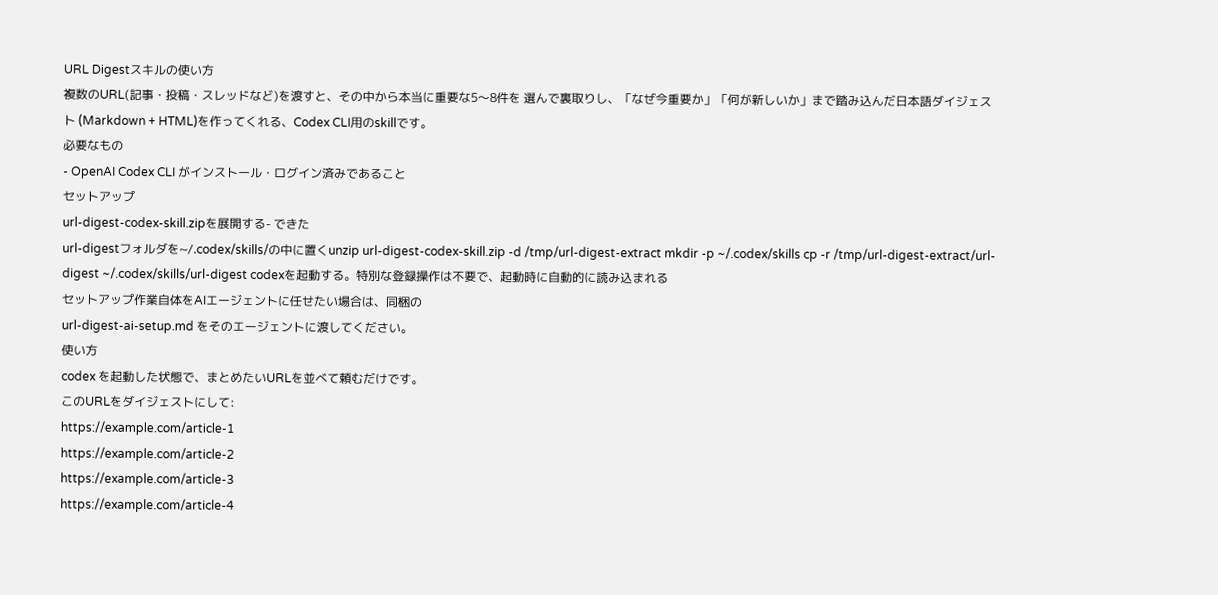URL Digestスキルの使い方
複数のURL(記事・投稿・スレッドなど)を渡すと、その中から本当に重要な5〜8件を 選んで裏取りし、「なぜ今重要か」「何が新しいか」まで踏み込んだ日本語ダイジェスト (Markdown + HTML)を作ってくれる、Codex CLI用のskillです。
必要なもの
- OpenAI Codex CLI がインストール・ログイン済みであること
セットアップ
url-digest-codex-skill.zipを展開する- できた
url-digestフォルダを~/.codex/skills/の中に置くunzip url-digest-codex-skill.zip -d /tmp/url-digest-extract mkdir -p ~/.codex/skills cp -r /tmp/url-digest-extract/url-digest ~/.codex/skills/url-digest codexを起動する。特別な登録操作は不要で、起動時に自動的に読み込まれる
セットアップ作業自体をAIエージェントに任せたい場合は、同梱の
url-digest-ai-setup.md をそのエージェントに渡してください。
使い方
codex を起動した状態で、まとめたいURLを並べて頼むだけです。
このURLをダイジェストにして:
https://example.com/article-1
https://example.com/article-2
https://example.com/article-3
https://example.com/article-4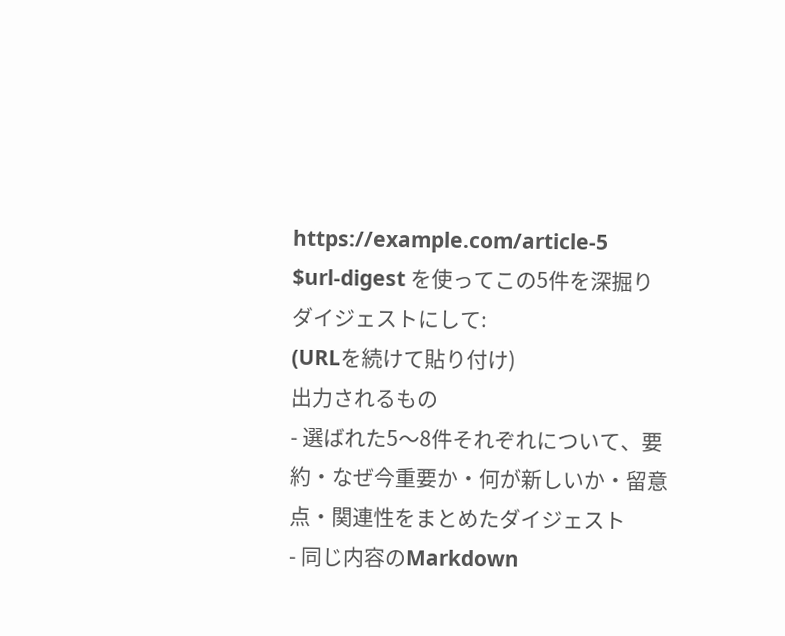https://example.com/article-5
$url-digest を使ってこの5件を深掘りダイジェストにして:
(URLを続けて貼り付け)
出力されるもの
- 選ばれた5〜8件それぞれについて、要約・なぜ今重要か・何が新しいか・留意点・関連性をまとめたダイジェスト
- 同じ内容のMarkdown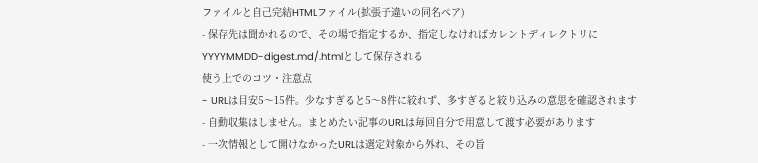ファイルと自己完結HTMLファイル(拡張子違いの同名ペア)
- 保存先は聞かれるので、その場で指定するか、指定しなければカレントディレクトリに
YYYYMMDD-digest.md/.htmlとして保存される
使う上でのコツ・注意点
- URLは目安5〜15件。少なすぎると5〜8件に絞れず、多すぎると絞り込みの意思を確認されます
- 自動収集はしません。まとめたい記事のURLは毎回自分で用意して渡す必要があります
- 一次情報として開けなかったURLは選定対象から外れ、その旨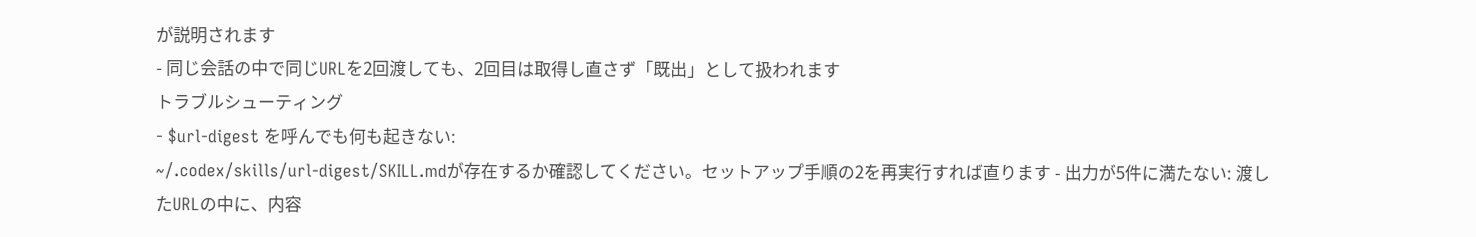が説明されます
- 同じ会話の中で同じURLを2回渡しても、2回目は取得し直さず「既出」として扱われます
トラブルシューティング
- $url-digest を呼んでも何も起きない:
~/.codex/skills/url-digest/SKILL.mdが存在するか確認してください。セットアップ手順の2を再実行すれば直ります - 出力が5件に満たない: 渡したURLの中に、内容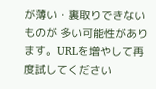が薄い・裏取りできないものが 多い可能性があります。URLを増やして再度試してください